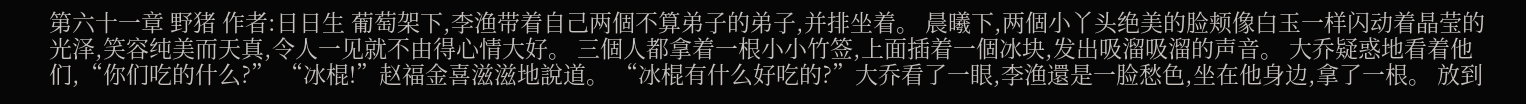第六十一章 野猪 作者:日日生 葡萄架下,李渔带着自己两個不算弟子的弟子,并排坐着。 晨曦下,两個小丫头绝美的脸颊像白玉一样闪动着晶莹的光泽,笑容纯美而天真,令人一见就不由得心情大好。 三個人都拿着一根小小竹签,上面插着一個冰块,发出吸溜吸溜的声音。 大乔疑惑地看着他们,“你们吃的什么?” “冰棍!”赵福金喜滋滋地說道。 “冰棍有什么好吃的?”大乔看了一眼,李渔還是一脸愁色,坐在他身边,拿了一根。 放到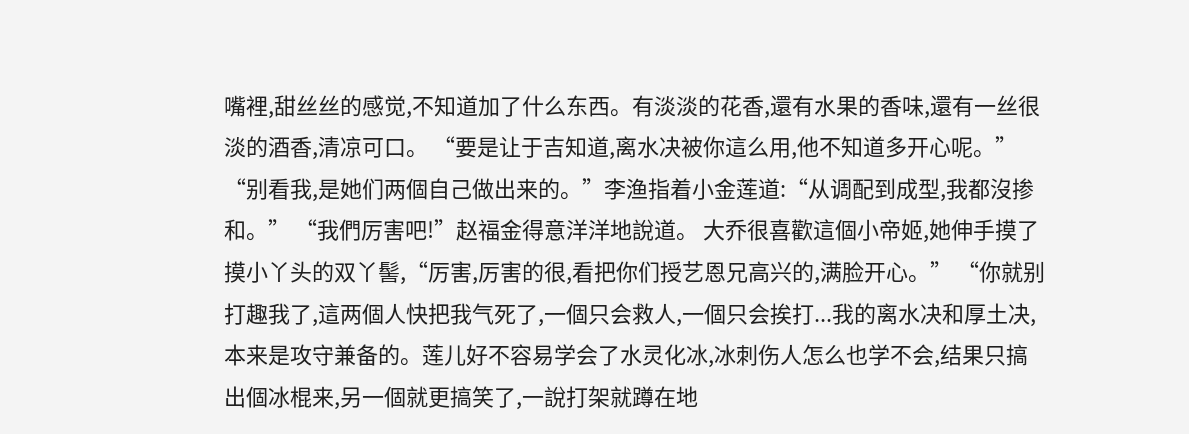嘴裡,甜丝丝的感觉,不知道加了什么东西。有淡淡的花香,還有水果的香味,還有一丝很淡的酒香,清凉可口。 “要是让于吉知道,离水决被你這么用,他不知道多开心呢。” “别看我,是她们两個自己做出来的。”李渔指着小金莲道:“从调配到成型,我都沒掺和。” “我們厉害吧!”赵福金得意洋洋地說道。 大乔很喜歡這個小帝姬,她伸手摸了摸小丫头的双丫髻,“厉害,厉害的很,看把你们授艺恩兄高兴的,满脸开心。” “你就别打趣我了,這两個人快把我气死了,一個只会救人,一個只会挨打...我的离水决和厚土决,本来是攻守兼备的。莲儿好不容易学会了水灵化冰,冰刺伤人怎么也学不会,结果只搞出個冰棍来,另一個就更搞笑了,一說打架就蹲在地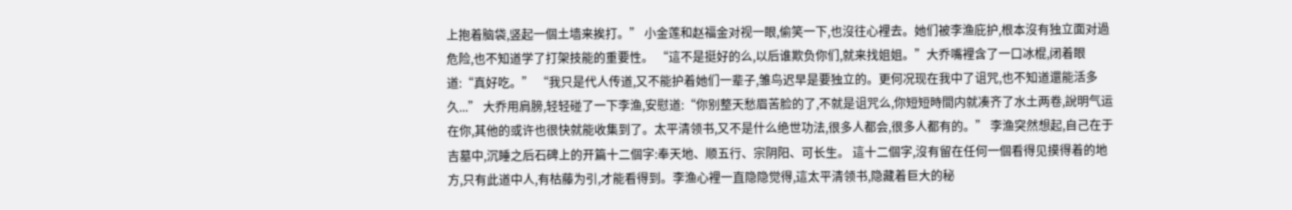上抱着脑袋,竖起一個土墙来挨打。” 小金莲和赵福金对视一眼,偷笑一下,也沒往心裡去。她们被李渔庇护,根本沒有独立面对過危险,也不知道学了打架技能的重要性。 “這不是挺好的么,以后谁欺负你们,就来找姐姐。”大乔嘴裡含了一口冰棍,闭着眼道:“真好吃。” “我只是代人传道,又不能护着她们一辈子,雏鸟迟早是要独立的。更何况现在我中了诅咒,也不知道還能活多久...” 大乔用肩膀,轻轻碰了一下李渔,安慰道:“你别整天愁眉苦脸的了,不就是诅咒么,你短短時間内就凑齐了水土两卷,說明气运在你,其他的或许也很快就能收集到了。太平清领书,又不是什么绝世功法,很多人都会,很多人都有的。” 李渔突然想起,自己在于吉墓中,沉睡之后石碑上的开篇十二個字:奉天地、顺五行、宗阴阳、可长生。 這十二個字,沒有留在任何一個看得见摸得着的地方,只有此道中人,有枯藤为引,才能看得到。李渔心裡一直隐隐觉得,這太平清领书,隐藏着巨大的秘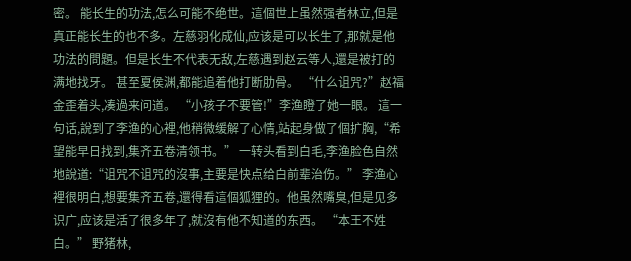密。 能长生的功法,怎么可能不绝世。這個世上虽然强者林立,但是真正能长生的也不多。左慈羽化成仙,应该是可以长生了,那就是他功法的問題。但是长生不代表无敌,左慈遇到赵云等人,還是被打的满地找牙。 甚至夏侯渊,都能追着他打断肋骨。 “什么诅咒?”赵福金歪着头,凑過来问道。 “小孩子不要管!”李渔瞪了她一眼。 這一句话,說到了李渔的心裡,他稍微缓解了心情,站起身做了個扩胸,“希望能早日找到,集齐五卷清领书。” 一转头看到白毛,李渔脸色自然地說道:“诅咒不诅咒的沒事,主要是快点给白前辈治伤。” 李渔心裡很明白,想要集齐五卷,還得看這個狐狸的。他虽然嘴臭,但是见多识广,应该是活了很多年了,就沒有他不知道的东西。 “本王不姓白。” 野猪林,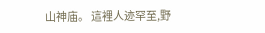山神庙。 這裡人迹罕至,野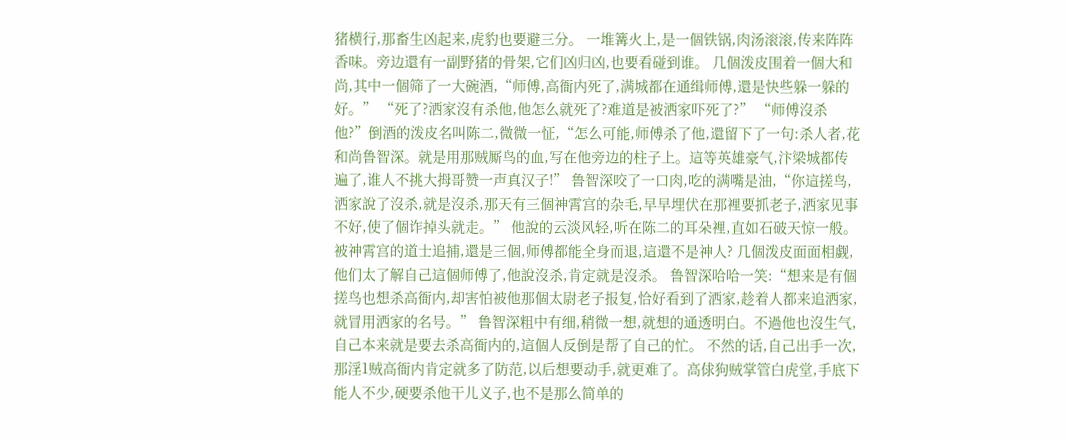猪横行,那畜生凶起来,虎豹也要避三分。 一堆篝火上,是一個铁锅,肉汤滚滚,传来阵阵香味。旁边還有一副野猪的骨架,它们凶归凶,也要看碰到谁。 几個泼皮围着一個大和尚,其中一個筛了一大碗酒,“师傅,高衙内死了,满城都在通缉师傅,還是快些躲一躲的好。” “死了?洒家沒有杀他,他怎么就死了?难道是被洒家吓死了?” “师傅沒杀他?”倒酒的泼皮名叫陈二,微微一怔,“怎么可能,师傅杀了他,還留下了一句:杀人者,花和尚鲁智深。就是用那贼厮鸟的血,写在他旁边的柱子上。這等英雄豪气,汴梁城都传遍了,谁人不挑大拇哥赞一声真汉子!” 鲁智深咬了一口肉,吃的满嘴是油,“你這搓鸟,洒家說了沒杀,就是沒杀,那天有三個神霄宫的杂毛,早早埋伏在那裡要抓老子,洒家见事不好,使了個诈掉头就走。” 他說的云淡风轻,听在陈二的耳朵裡,直如石破天惊一般。被神霄宫的道士追捕,還是三個,师傅都能全身而退,這還不是神人? 几個泼皮面面相觑,他们太了解自己這個师傅了,他說沒杀,肯定就是沒杀。 鲁智深哈哈一笑:“想来是有個搓鸟也想杀高衙内,却害怕被他那個太尉老子报复,恰好看到了洒家,趁着人都来追洒家,就冒用洒家的名号。” 鲁智深粗中有细,稍微一想,就想的通透明白。不過他也沒生气,自己本来就是要去杀高衙内的,這個人反倒是帮了自己的忙。 不然的话,自己出手一次,那淫1贼高衙内肯定就多了防范,以后想要动手,就更难了。高俅狗贼掌管白虎堂,手底下能人不少,硬要杀他干儿义子,也不是那么简单的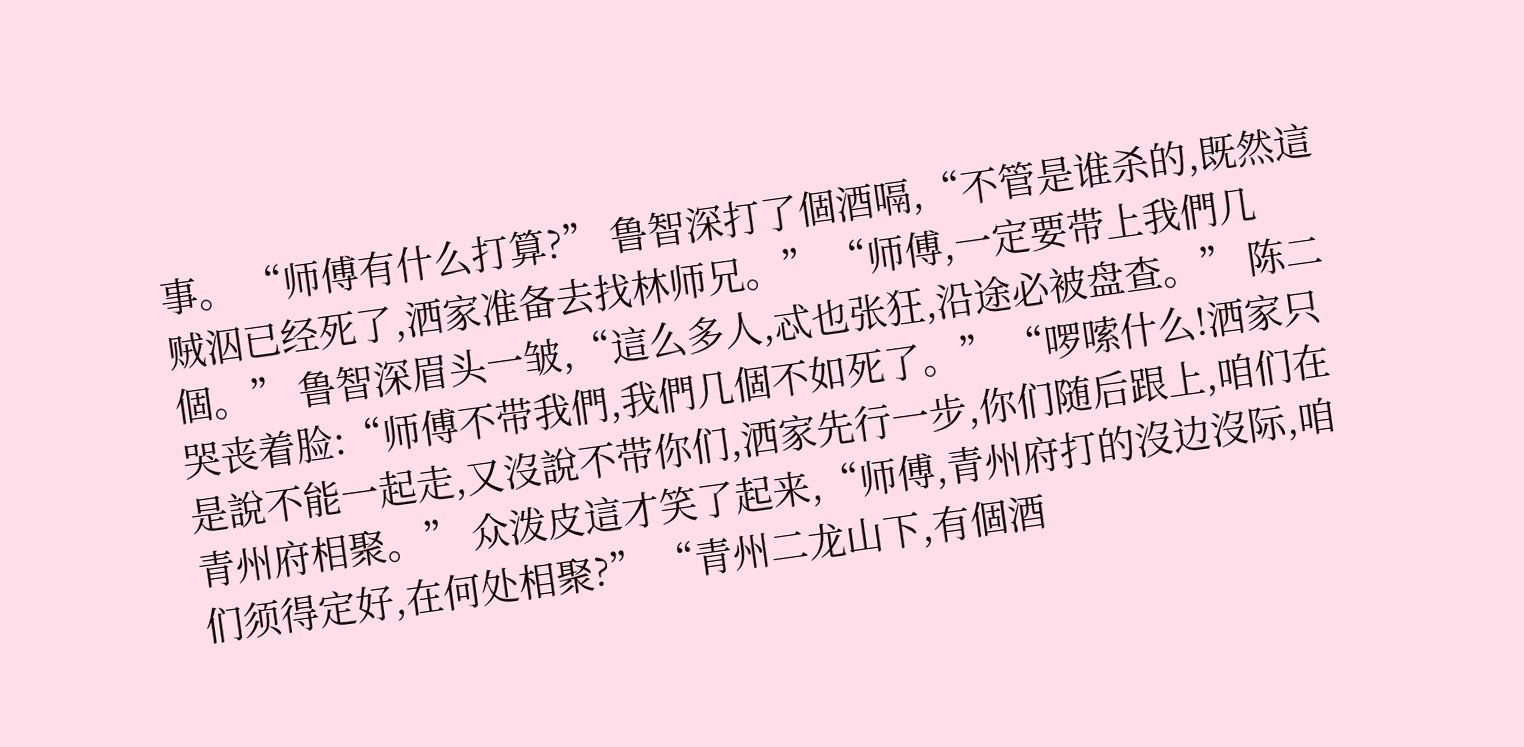事。 “师傅有什么打算?” 鲁智深打了個酒嗝,“不管是谁杀的,既然這贼泅已经死了,洒家准备去找林师兄。” “师傅,一定要带上我們几個。” 鲁智深眉头一皱,“這么多人,忒也张狂,沿途必被盘查。” 陈二哭丧着脸:“师傅不带我們,我們几個不如死了。” “啰嗦什么!洒家只是說不能一起走,又沒說不带你们,洒家先行一步,你们随后跟上,咱们在青州府相聚。” 众泼皮這才笑了起来,“师傅,青州府打的沒边沒际,咱们须得定好,在何处相聚?” “青州二龙山下,有個酒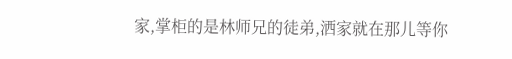家,掌柜的是林师兄的徒弟,洒家就在那儿等你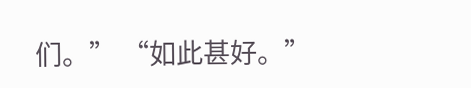们。” “如此甚好。”